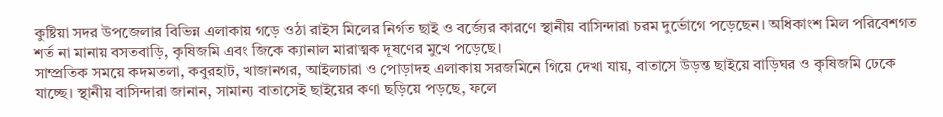কুষ্টিয়া সদর উপজেলার বিভিন্ন এলাকায় গড়ে ওঠা রাইস মিলের নির্গত ছাই ও বর্জ্যের কারণে স্থানীয় বাসিন্দারা চরম দুর্ভোগে পড়েছেন। অধিকাংশ মিল পরিবেশগত শর্ত না মানায় বসতবাড়ি, কৃষিজমি এবং জিকে ক্যানাল মারাত্মক দূষণের মুখে পড়েছে।
সাম্প্রতিক সময়ে কদমতলা, কবুরহাট, খাজানগর, আইলচারা ও পোড়াদহ এলাকায় সরজমিনে গিয়ে দেখা যায়, বাতাসে উড়ন্ত ছাইয়ে বাড়িঘর ও কৃষিজমি ঢেকে যাচ্ছে। স্থানীয় বাসিন্দারা জানান, সামান্য বাতাসেই ছাইয়ের কণা ছড়িয়ে পড়ছে, ফলে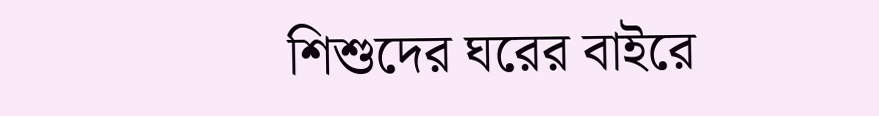শিশুদের ঘরের বাইরে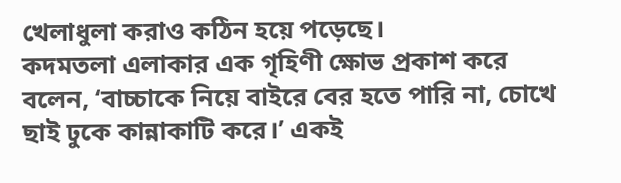খেলাধুলা করাও কঠিন হয়ে পড়েছে।
কদমতলা এলাকার এক গৃহিণী ক্ষোভ প্রকাশ করে বলেন, ‘বাচ্চাকে নিয়ে বাইরে বের হতে পারি না, চোখে ছাই ঢুকে কান্নাকাটি করে।’ একই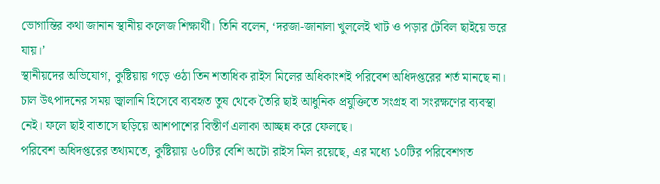ভোগান্তির কথা জানান স্থানীয় কলেজ শিক্ষার্থী। তিনি বলেন, ‘দরজা-জানালা খুললেই খাট ও পড়ার টেবিল ছাইয়ে ভরে যায়।’
স্থানীয়দের অভিযোগ, কুষ্টিয়ায় গড়ে ওঠা তিন শতাধিক রাইস মিলের অধিকাংশই পরিবেশ অধিদপ্তরের শর্ত মানছে না। চাল উৎপাদনের সময় জ্বালানি হিসেবে ব্যবহৃত তুষ থেকে তৈরি ছাই আধুনিক প্রযুক্তিতে সংগ্রহ বা সংরক্ষণের ব্যবস্থা নেই। ফলে ছাই বাতাসে ছড়িয়ে আশপাশের বিস্তীর্ণ এলাকা আচ্ছন্ন করে ফেলছে।
পরিবেশ অধিদপ্তরের তথ্যমতে, কুষ্টিয়ায় ৬০টির বেশি অটো রাইস মিল রয়েছে, এর মধ্যে ১০টির পরিবেশগত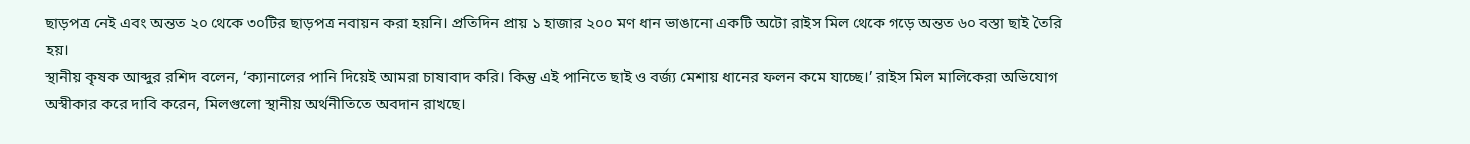ছাড়পত্র নেই এবং অন্তত ২০ থেকে ৩০টির ছাড়পত্র নবায়ন করা হয়নি। প্রতিদিন প্রায় ১ হাজার ২০০ মণ ধান ভাঙানো একটি অটো রাইস মিল থেকে গড়ে অন্তত ৬০ বস্তা ছাই তৈরি হয়।
স্থানীয় কৃষক আব্দুর রশিদ বলেন, ‘ক্যানালের পানি দিয়েই আমরা চাষাবাদ করি। কিন্তু এই পানিতে ছাই ও বর্জ্য মেশায় ধানের ফলন কমে যাচ্ছে।’ রাইস মিল মালিকেরা অভিযোগ অস্বীকার করে দাবি করেন, মিলগুলো স্থানীয় অর্থনীতিতে অবদান রাখছে।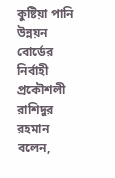কুষ্টিয়া পানি উন্নয়ন বোর্ডের নির্বাহী প্রকৌশলী রাশিদুর রহমান বলেন,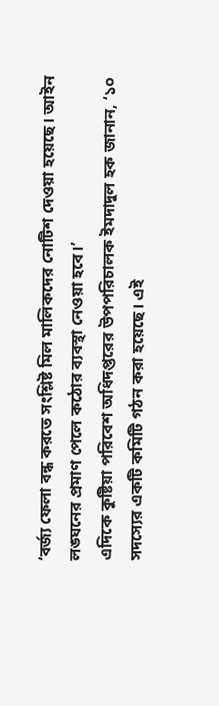‘বর্জ্য ফেলা বন্ধ করতে সংশ্লিষ্ট মিল মালিকদের নোটিশ দেওয়া হয়েছে। আইন লঙ্ঘনের প্রমাণ পেলে কঠোর ব্যবস্থা নেওয়া হবে।’
এদিকে কুষ্টিয়া পরিবেশ অধিদপ্তরের উপপরিচালক ইমদাদুল হক জানান, ‘১০ সদস্যের একটি কমিটি গঠন করা হয়েছে। এই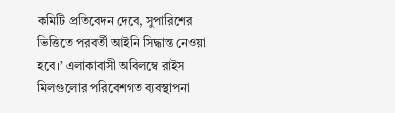কমিটি প্রতিবেদন দেবে, সুপারিশের ভিত্তিতে পরবর্তী আইনি সিদ্ধান্ত নেওয়া হবে।’ এলাকাবাসী অবিলম্বে রাইস মিলগুলোর পরিবেশগত ব্যবস্থাপনা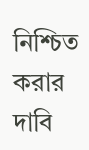নিশ্চিত করার দাবি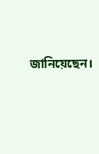জানিয়েছেন।